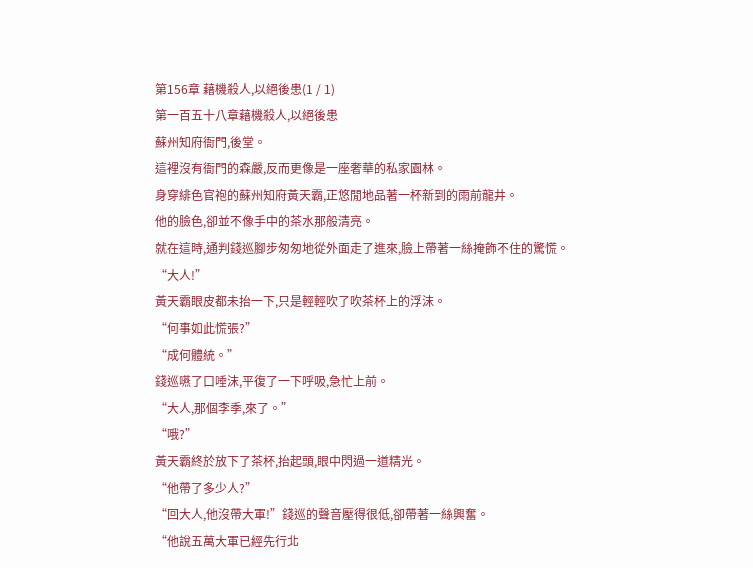第156章 藉機殺人,以絕後患(1 / 1)
第一百五十八章藉機殺人,以絕後患
蘇州知府衙門,後堂。
這裡沒有衙門的森嚴,反而更像是一座奢華的私家園林。
身穿緋色官袍的蘇州知府黃天霸,正悠閒地品著一杯新到的雨前龍井。
他的臉色,卻並不像手中的茶水那般清亮。
就在這時,通判錢巡腳步匆匆地從外面走了進來,臉上帶著一絲掩飾不住的驚慌。
“大人!”
黃天霸眼皮都未抬一下,只是輕輕吹了吹茶杯上的浮沫。
“何事如此慌張?”
“成何體統。”
錢巡嚥了口唾沫,平復了一下呼吸,急忙上前。
“大人,那個李季,來了。”
“哦?”
黃天霸終於放下了茶杯,抬起頭,眼中閃過一道精光。
“他帶了多少人?”
“回大人,他沒帶大軍!”錢巡的聲音壓得很低,卻帶著一絲興奮。
“他說五萬大軍已經先行北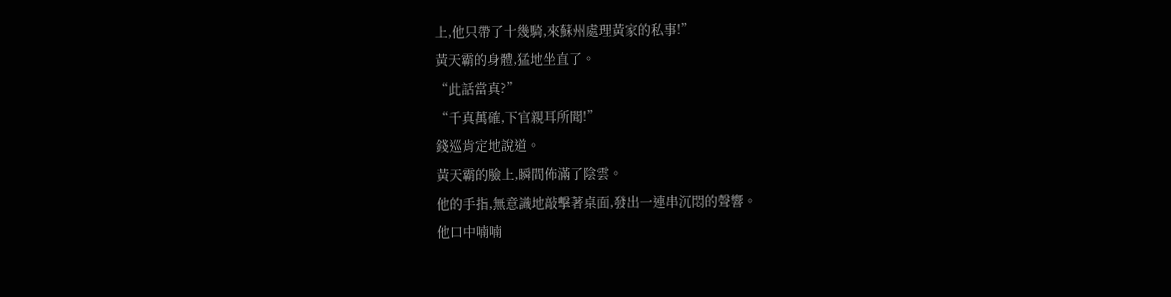上,他只帶了十幾騎,來蘇州處理黃家的私事!”
黃天霸的身體,猛地坐直了。
“此話當真?”
“千真萬確,下官親耳所聞!”
錢巡肯定地說道。
黃天霸的臉上,瞬間佈滿了陰雲。
他的手指,無意識地敲擊著桌面,發出一連串沉悶的聲響。
他口中喃喃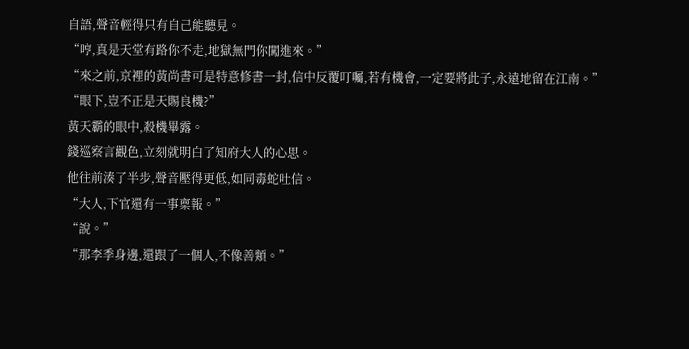自語,聲音輕得只有自己能聽見。
“哼,真是天堂有路你不走,地獄無門你闖進來。”
“來之前,京裡的黃尚書可是特意修書一封,信中反覆叮囑,若有機會,一定要將此子,永遠地留在江南。”
“眼下,豈不正是天賜良機?”
黃天霸的眼中,殺機畢露。
錢巡察言觀色,立刻就明白了知府大人的心思。
他往前湊了半步,聲音壓得更低,如同毒蛇吐信。
“大人,下官還有一事稟報。”
“說。”
“那李季身邊,還跟了一個人,不像善類。”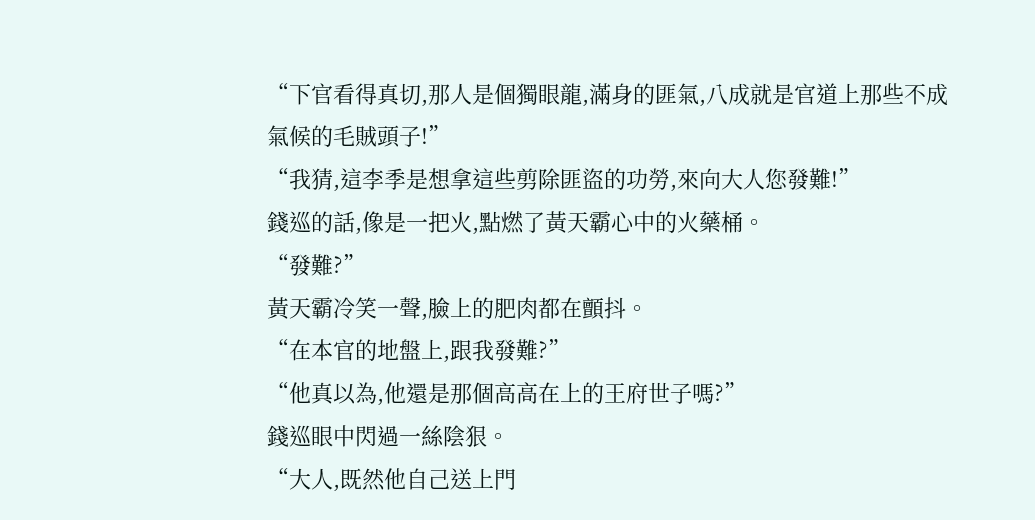“下官看得真切,那人是個獨眼龍,滿身的匪氣,八成就是官道上那些不成氣候的毛賊頭子!”
“我猜,這李季是想拿這些剪除匪盜的功勞,來向大人您發難!”
錢巡的話,像是一把火,點燃了黃天霸心中的火藥桶。
“發難?”
黃天霸冷笑一聲,臉上的肥肉都在顫抖。
“在本官的地盤上,跟我發難?”
“他真以為,他還是那個高高在上的王府世子嗎?”
錢巡眼中閃過一絲陰狠。
“大人,既然他自己送上門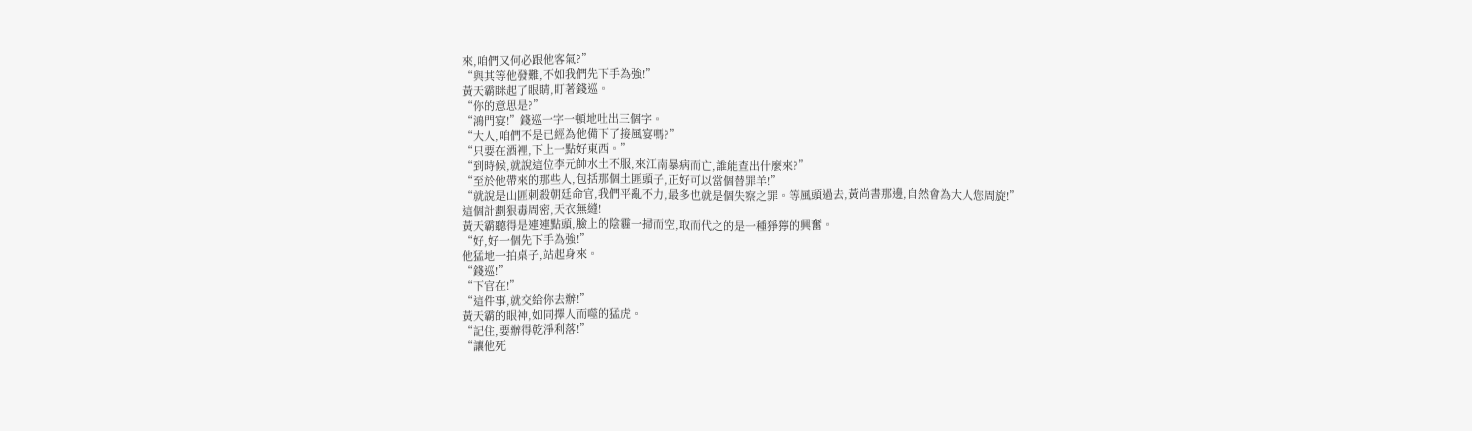來,咱們又何必跟他客氣?”
“與其等他發難,不如我們先下手為強!”
黃天霸眯起了眼睛,盯著錢巡。
“你的意思是?”
“鴻門宴!”錢巡一字一頓地吐出三個字。
“大人,咱們不是已經為他備下了接風宴嗎?”
“只要在酒裡,下上一點好東西。”
“到時候,就說這位李元帥水土不服,來江南暴病而亡,誰能查出什麼來?”
“至於他帶來的那些人,包括那個土匪頭子,正好可以當個替罪羊!”
“就說是山匪刺殺朝廷命官,我們平亂不力,最多也就是個失察之罪。等風頭過去,黃尚書那邊,自然會為大人您周旋!”
這個計劃狠毒周密,天衣無縫!
黃天霸聽得是連連點頭,臉上的陰霾一掃而空,取而代之的是一種猙獰的興奮。
“好,好一個先下手為強!”
他猛地一拍桌子,站起身來。
“錢巡!”
“下官在!”
“這件事,就交給你去辦!”
黃天霸的眼神,如同擇人而噬的猛虎。
“記住,要辦得乾淨利落!”
“讓他死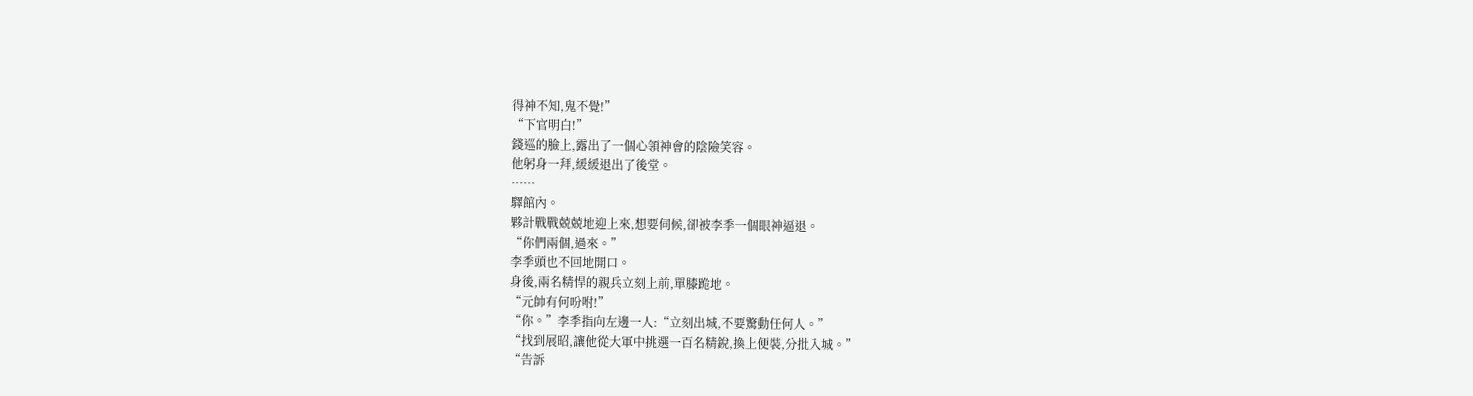得神不知,鬼不覺!”
“下官明白!”
錢巡的臉上,露出了一個心領神會的陰險笑容。
他躬身一拜,緩緩退出了後堂。
……
驛館內。
夥計戰戰兢兢地迎上來,想要伺候,卻被李季一個眼神逼退。
“你們兩個,過來。”
李季頭也不回地開口。
身後,兩名精悍的親兵立刻上前,單膝跪地。
“元帥有何吩咐!”
“你。”李季指向左邊一人:“立刻出城,不要驚動任何人。”
“找到展昭,讓他從大軍中挑選一百名精銳,換上便裝,分批入城。”
“告訴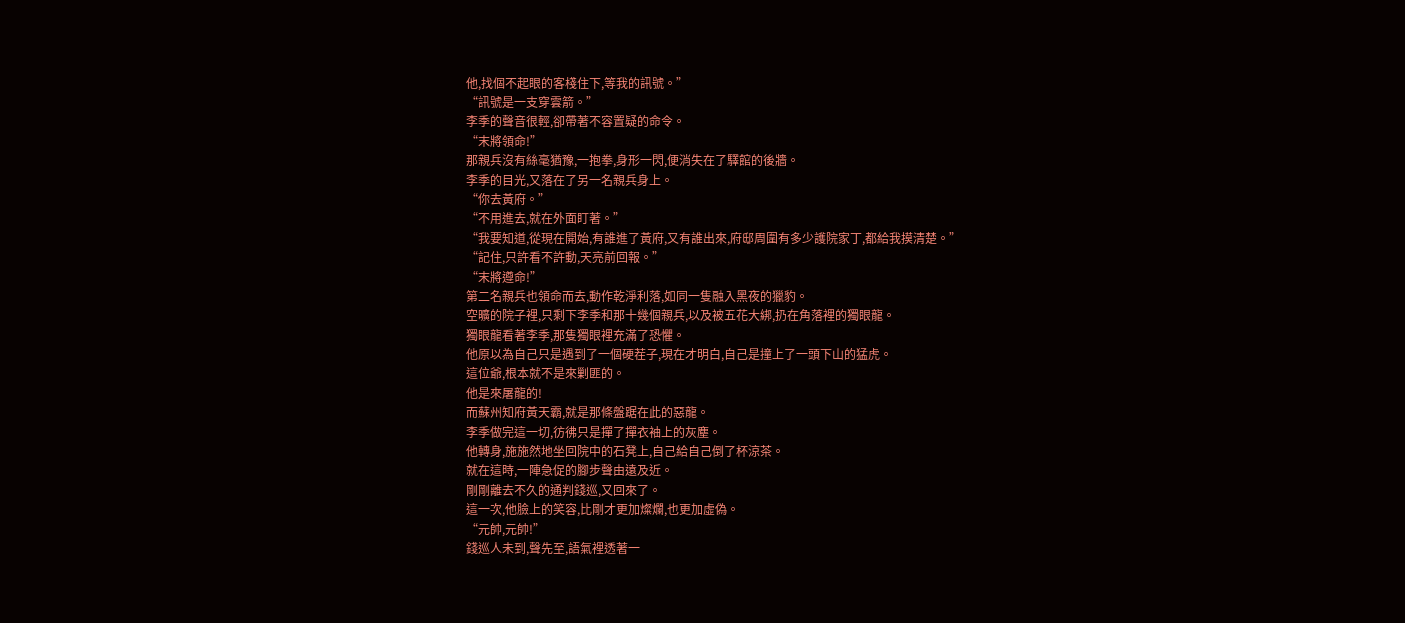他,找個不起眼的客棧住下,等我的訊號。”
“訊號是一支穿雲箭。”
李季的聲音很輕,卻帶著不容置疑的命令。
“末將領命!”
那親兵沒有絲毫猶豫,一抱拳,身形一閃,便消失在了驛館的後牆。
李季的目光,又落在了另一名親兵身上。
“你去黃府。”
“不用進去,就在外面盯著。”
“我要知道,從現在開始,有誰進了黃府,又有誰出來,府邸周圍有多少護院家丁,都給我摸清楚。”
“記住,只許看不許動,天亮前回報。”
“末將遵命!”
第二名親兵也領命而去,動作乾淨利落,如同一隻融入黑夜的獵豹。
空曠的院子裡,只剩下李季和那十幾個親兵,以及被五花大綁,扔在角落裡的獨眼龍。
獨眼龍看著李季,那隻獨眼裡充滿了恐懼。
他原以為自己只是遇到了一個硬茬子,現在才明白,自己是撞上了一頭下山的猛虎。
這位爺,根本就不是來剿匪的。
他是來屠龍的!
而蘇州知府黃天霸,就是那條盤踞在此的惡龍。
李季做完這一切,彷彿只是撣了撣衣袖上的灰塵。
他轉身,施施然地坐回院中的石凳上,自己給自己倒了杯涼茶。
就在這時,一陣急促的腳步聲由遠及近。
剛剛離去不久的通判錢巡,又回來了。
這一次,他臉上的笑容,比剛才更加燦爛,也更加虛偽。
“元帥,元帥!”
錢巡人未到,聲先至,語氣裡透著一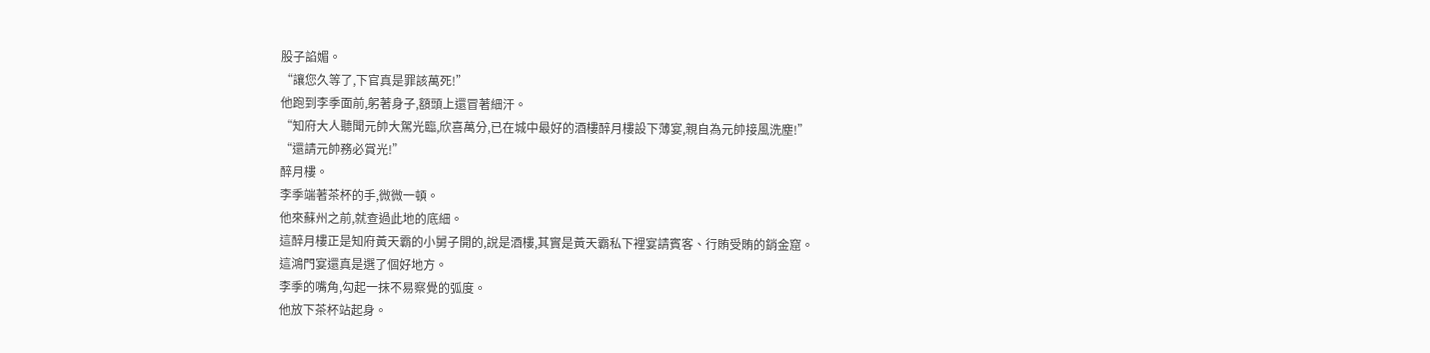股子諂媚。
“讓您久等了,下官真是罪該萬死!”
他跑到李季面前,躬著身子,額頭上還冒著細汗。
“知府大人聽聞元帥大駕光臨,欣喜萬分,已在城中最好的酒樓醉月樓設下薄宴,親自為元帥接風洗塵!”
“還請元帥務必賞光!”
醉月樓。
李季端著茶杯的手,微微一頓。
他來蘇州之前,就查過此地的底細。
這醉月樓正是知府黃天霸的小舅子開的,說是酒樓,其實是黃天霸私下裡宴請賓客、行賄受賄的銷金窟。
這鴻門宴還真是選了個好地方。
李季的嘴角,勾起一抹不易察覺的弧度。
他放下茶杯站起身。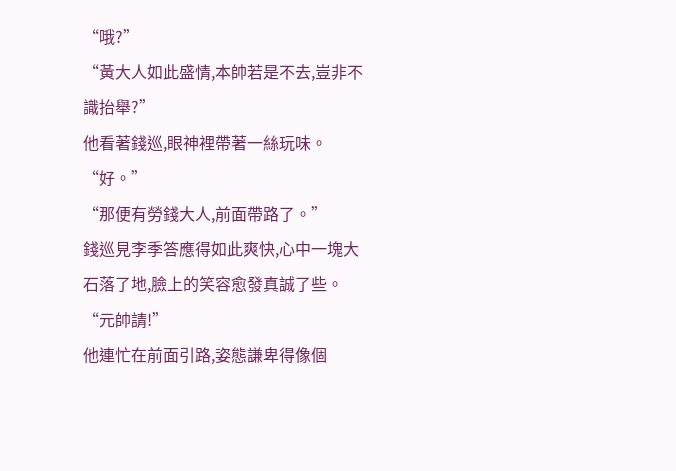“哦?”
“黃大人如此盛情,本帥若是不去,豈非不識抬舉?”
他看著錢巡,眼神裡帶著一絲玩味。
“好。”
“那便有勞錢大人,前面帶路了。”
錢巡見李季答應得如此爽快,心中一塊大石落了地,臉上的笑容愈發真誠了些。
“元帥請!”
他連忙在前面引路,姿態謙卑得像個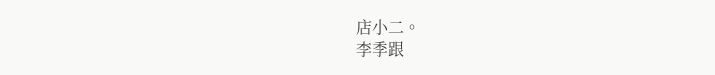店小二。
李季跟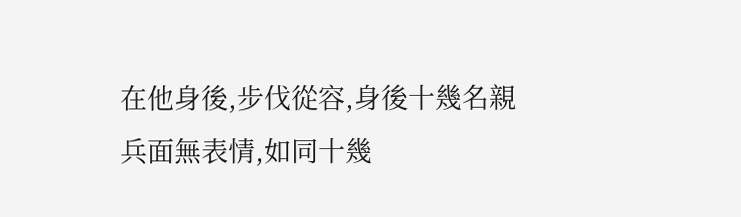在他身後,步伐從容,身後十幾名親兵面無表情,如同十幾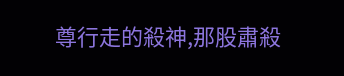尊行走的殺神,那股肅殺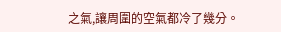之氣,讓周圍的空氣都冷了幾分。